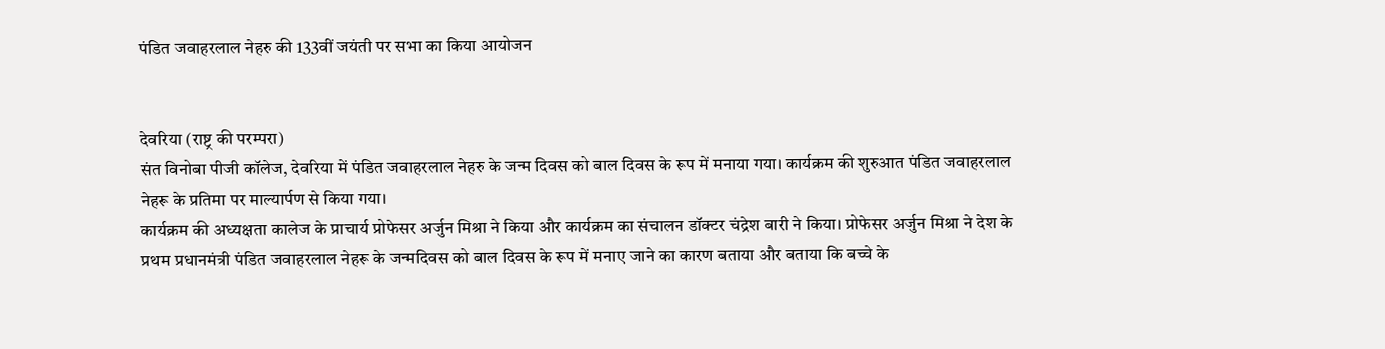पंडित जवाहरलाल नेहरु की 133वीं जयंती पर सभा का किया आयोजन


देवरिया (राष्ट्र की परम्परा)
संत विनोबा पीजी कॉलेज, देवरिया में पंडित जवाहरलाल नेहरु के जन्म दिवस को बाल दिवस के रूप में मनाया गया। कार्यक्रम की शुरुआत पंडित जवाहरलाल नेहरू के प्रतिमा पर माल्यार्पण से किया गया।
कार्यक्रम की अध्यक्षता कालेज के प्राचार्य प्रोफेसर अर्जुन मिश्रा ने किया और कार्यक्रम का संचालन डॉक्टर चंद्रेश बारी ने किया। प्रोफेसर अर्जुन मिश्रा ने देश के प्रथम प्रधानमंत्री पंडित जवाहरलाल नेहरू के जन्मदिवस को बाल दिवस के रूप में मनाए जाने का कारण बताया और बताया कि बच्चे के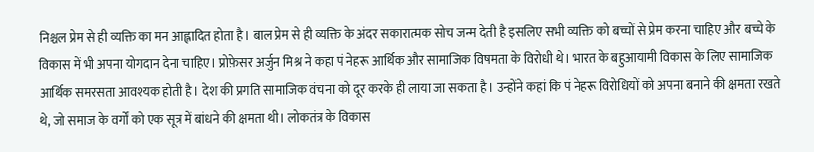निश्चल प्रेम से ही व्यक्ति का मन आह्लादित होता है। बाल प्रेम से ही व्यक्ति के अंदर सकारात्मक सोच जन्म देती है इसलिए सभी व्यक्ति को बच्चों से प्रेम करना चाहिए और बच्चे के विकास में भी अपना योगदान देना चाहिए। प्रोफ़ेसर अर्जुन मिश्र ने कहा पं नेहरू आर्थिक और सामाजिक विषमता के विरोधी थे। भारत के बहुआयामी विकास के लिए सामाजिक आर्थिक समरसता आवश्यक होती है। देश की प्रगति सामाजिक वंचना को दूर करके ही लाया जा सकता है। उन्होंने कहां कि पं नेहरू विरोधियों को अपना बनाने की क्षमता रखते थे, जो समाज के वर्गों को एक सूत्र में बांधने की क्षमता थी। लोकतंत्र के विकास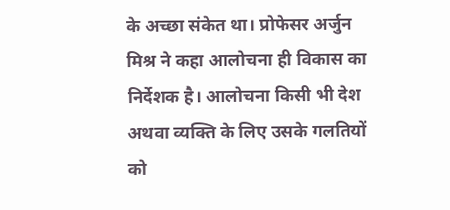के अच्छा संकेत था। प्रोफेसर अर्जुन मिश्र ने कहा आलोचना ही विकास का निर्देशक है। आलोचना किसी भी देश अथवा व्यक्ति के लिए उसके गलतियों को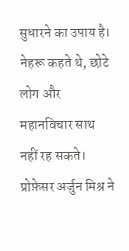सुधारने का उपाय है। नेहरू कहते थे, छोटे लोग और महानविचार साथ नहीं रह सकते। प्रोफ़ेसर अर्जुन मिश्र ने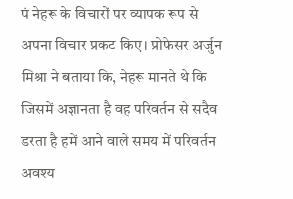पं नेहरू के विचारों पर व्यापक रूप से अपना विचार प्रकट किए। प्रोफेसर अर्जुन मिश्रा ने बताया कि, नेहरू मानते थे कि जिसमें अज्ञानता है वह परिवर्तन से सदैव डरता है हमें आने वाले समय में परिवर्तन अवश्य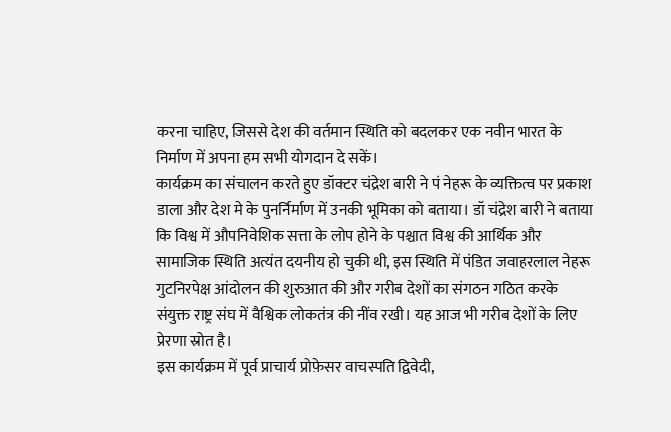करना चाहिए, जिससे देश की वर्तमान स्थिति को बदलकर एक नवीन भारत के निर्माण में अपना हम सभी योगदान दे सकें।
कार्यक्रम का संचालन करते हुए डॉक्टर चंद्रेश बारी ने पं नेहरू के व्यक्तित्व पर प्रकाश डाला और देश मे के पुनर्निर्माण में उनकी भूमिका को बताया। डॉ चंद्रेश बारी ने बताया कि विश्व में औपनिवेशिक सत्ता के लोप होने के पश्चात विश्व की आर्थिक और सामाजिक स्थिति अत्यंत दयनीय हो चुकी थी, इस स्थिति में पंडित जवाहरलाल नेहरू गुटनिरपेक्ष आंदोलन की शुरुआत की और गरीब देशों का संगठन गठित करके संयुक्त राष्ट्र संघ में वैश्विक लोकतंत्र की नींव रखी। यह आज भी गरीब देशों के लिए प्रेरणा स्रोत है।
इस कार्यक्रम में पूर्व प्राचार्य प्रोफ़ेसर वाचस्पति द्विवेदी,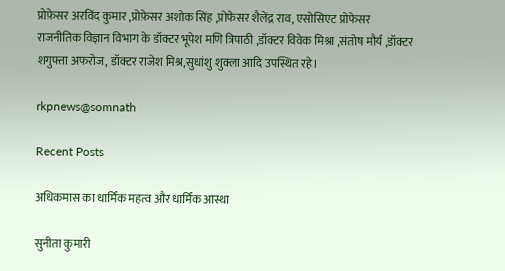प्रोफ़ेसर अरविंद कुमार ,प्रोफ़ेसर अशोक सिंह ,प्रोफेसर शैलेंद्र राव, एसोसिएट प्रोफेसर राजनीतिक विज्ञान विभाग के डॉक्टर भूपेश मणि त्रिपाठी ,डॉक्टर विवेक मिश्रा ,संतोष मौर्य ,डॉक्टर शगुफ्ता अफरोज, डॉक्टर राजेश मिश्र,सुधांशु शुक्ला आदि उपस्थित रहे।

rkpnews@somnath

Recent Posts

अधिकमास का धार्मिक महत्व और धार्मिक आस्था

सुनीता कुमारी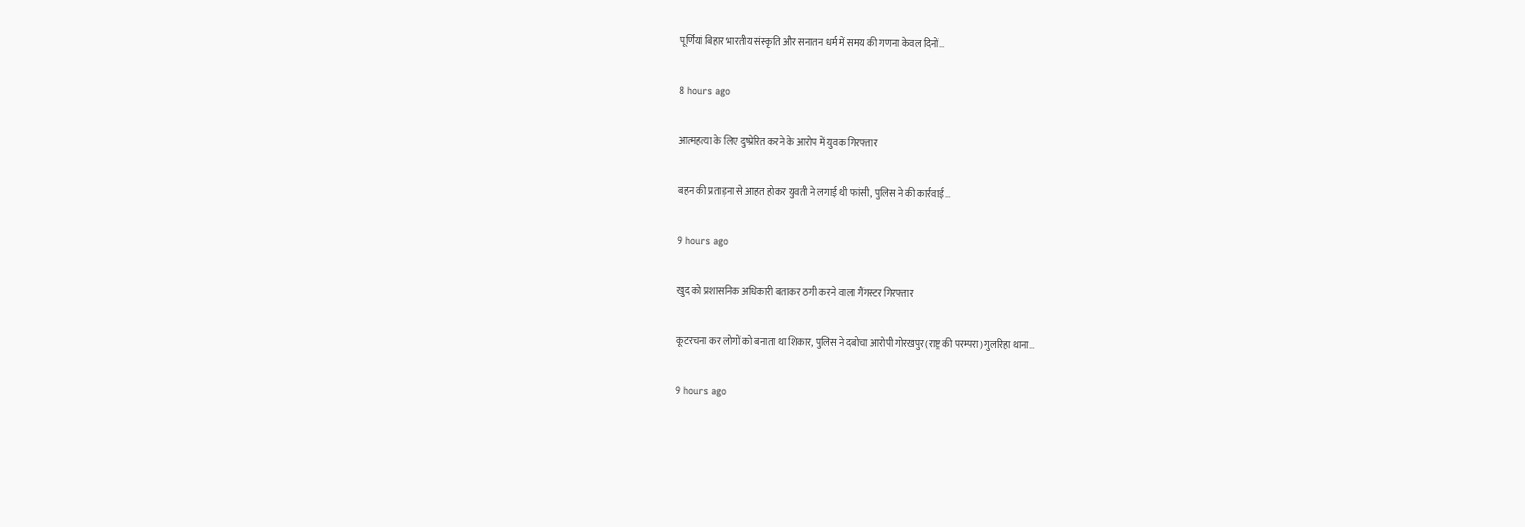पूर्णियां बिहार भारतीय संस्कृति और सनातन धर्म में समय की गणना केवल दिनों…

8 hours ago

आत्महत्या के लिए दुष्प्रेरित करने के आरोप में युवक गिरफ्तार

बहन की प्रताड़ना से आहत होकर युवती ने लगाई थी फांसी, पुलिस ने की कार्रवाई…

9 hours ago

खुद को प्रशासनिक अधिकारी बताकर ठगी करने वाला गैंगस्टर गिरफ्तार

कूटरचना कर लोगों को बनाता था शिकार, पुलिस ने दबोचा आरोपी गोरखपुर(राष्ट्र की परम्परा)गुलरिहा थाना…

9 hours ago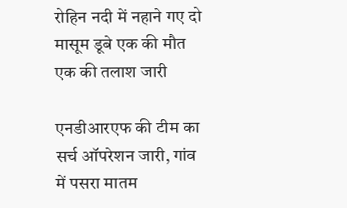रोहिन नदी में नहाने गए दो मासूम डूबे एक की मौत एक की तलाश जारी

एनडीआरएफ की टीम का सर्च ऑपरेशन जारी, गांव में पसरा मातम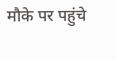मौके पर पहुंचे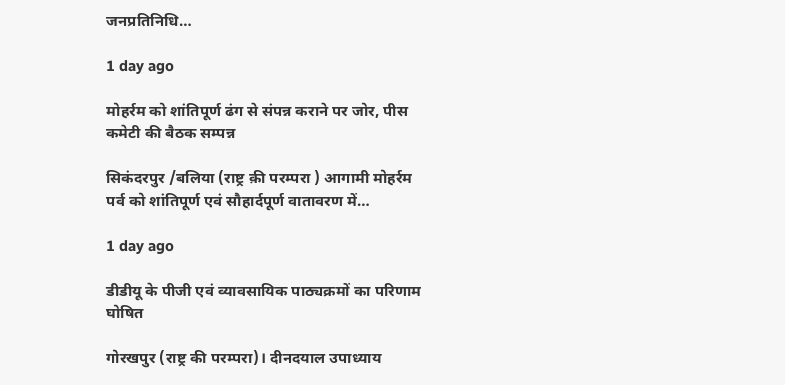जनप्रतिनिधि…

1 day ago

मोहर्रम को शांतिपूर्ण ढंग से संपन्न कराने पर जोर, पीस कमेटी की बैठक सम्पन्न

सिकंदरपुर /बलिया (राष्ट्र क़ी परम्परा ) आगामी मोहर्रम पर्व को शांतिपूर्ण एवं सौहार्दपूर्ण वातावरण में…

1 day ago

डीडीयू के पीजी एवं व्यावसायिक पाठ्यक्रमों का परिणाम घोषित

गोरखपुर (राष्ट्र की परम्परा)। दीनदयाल उपाध्याय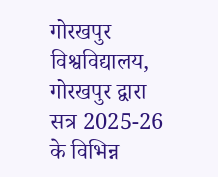गोरखपुर विश्वविद्यालय, गोरखपुर द्वारा सत्र 2025-26 के विभिन्न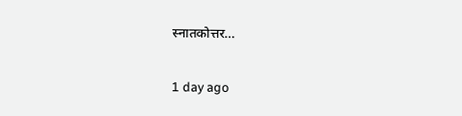स्नातकोत्तर…

1 day ago